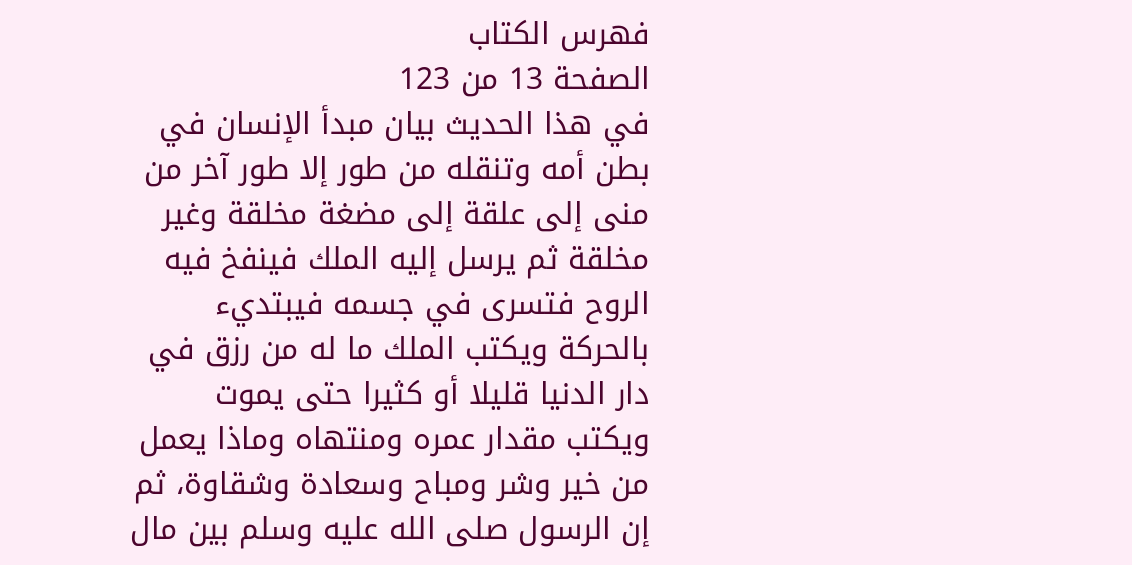فهرس الكتاب
الصفحة 13 من 123
في هذا الحديث بيان مبدأ الإنسان في بطن أمه وتنقله من طور إلا طور آخر من منى إلى علقة إلى مضغة مخلقة وغير مخلقة ثم يرسل إليه الملك فينفخ فيه الروح فتسرى في جسمه فيبتديء بالحركة ويكتب الملك ما له من رزق في دار الدنيا قليلا أو كثيرا حتى يموت ويكتب مقدار عمره ومنتهاه وماذا يعمل من خير وشر ومباح وسعادة وشقاوة، ثم إن الرسول صلى الله عليه وسلم بين مال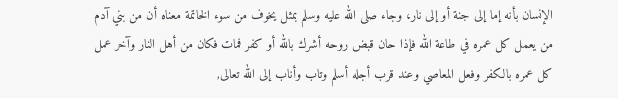الإنسان بأنه إما إلى جنة أو إلى نار، وجاء صلى الله عليه وسلم بمثل يخوف من سوء الخاتمة معناه أن من بني آدم من يعمل كل عمره في طاعة الله فإذا حان قبض روحه أشرك بالله أو كفر فمات فكان من أهل النار وآخر عمل كل عمره بالكفر وفعل المعاصي وعند قرب أجله أسلم وتاب وأناب إلى الله تعالى,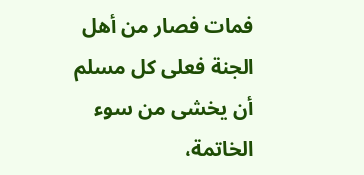فمات فصار من أهل الجنة فعلى كل مسلم أن يخشى من سوء الخاتمة،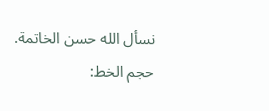نسأل الله حسن الخاتمة.
حجم الخط: